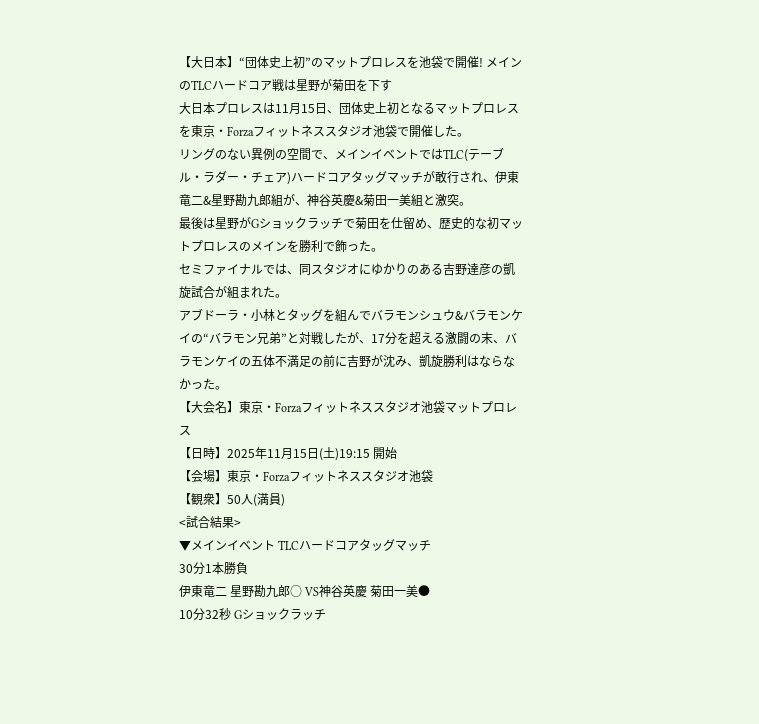【大日本】“団体史上初”のマットプロレスを池袋で開催! メインのTLCハードコア戦は星野が菊田を下す
大日本プロレスは11月15日、団体史上初となるマットプロレスを東京・Forzaフィットネススタジオ池袋で開催した。
リングのない異例の空間で、メインイベントではTLC(テーブル・ラダー・チェア)ハードコアタッグマッチが敢行され、伊東竜二&星野勘九郎組が、神谷英慶&菊田一美組と激突。
最後は星野がGショックラッチで菊田を仕留め、歴史的な初マットプロレスのメインを勝利で飾った。
セミファイナルでは、同スタジオにゆかりのある吉野達彦の凱旋試合が組まれた。
アブドーラ・小林とタッグを組んでバラモンシュウ&バラモンケイの“バラモン兄弟”と対戦したが、17分を超える激闘の末、バラモンケイの五体不満足の前に吉野が沈み、凱旋勝利はならなかった。
【大会名】東京・Forzaフィットネススタジオ池袋マットプロレス
【日時】2025年11月15日(土)19:15 開始
【会場】東京・Forzaフィットネススタジオ池袋
【観衆】50人(満員)
<試合結果>
▼メインイベント TLCハードコアタッグマッチ
30分1本勝負
伊東竜二 星野勘九郎○ VS神谷英慶 菊田一美●
10分32秒 Gショックラッチ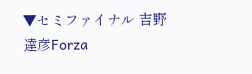▼セミファイナル 吉野達彦Forza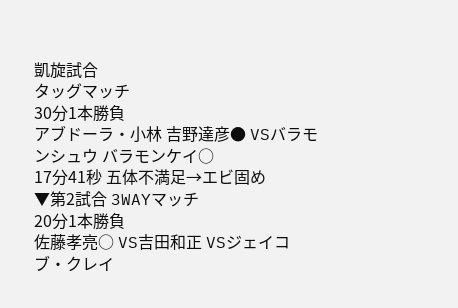凱旋試合
タッグマッチ
30分1本勝負
アブドーラ・小林 吉野達彦● VSバラモンシュウ バラモンケイ○
17分41秒 五体不満足→エビ固め
▼第2試合 3WAYマッチ
20分1本勝負
佐藤孝亮○ VS吉田和正 VSジェイコブ・クレイ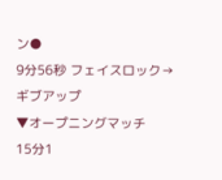ン●
9分56秒 フェイスロック→ギブアップ
▼オープニングマッチ
15分1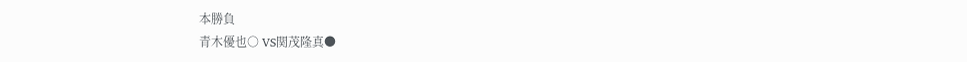本勝負
青木優也○ VS関茂隆真●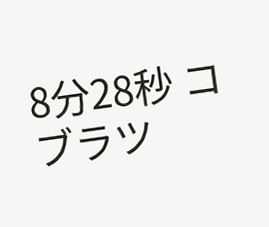8分28秒 コブラツ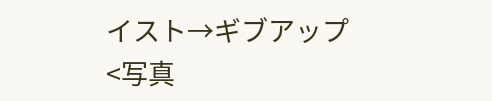イスト→ギブアップ
<写真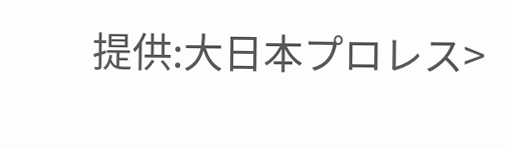提供:大日本プロレス>